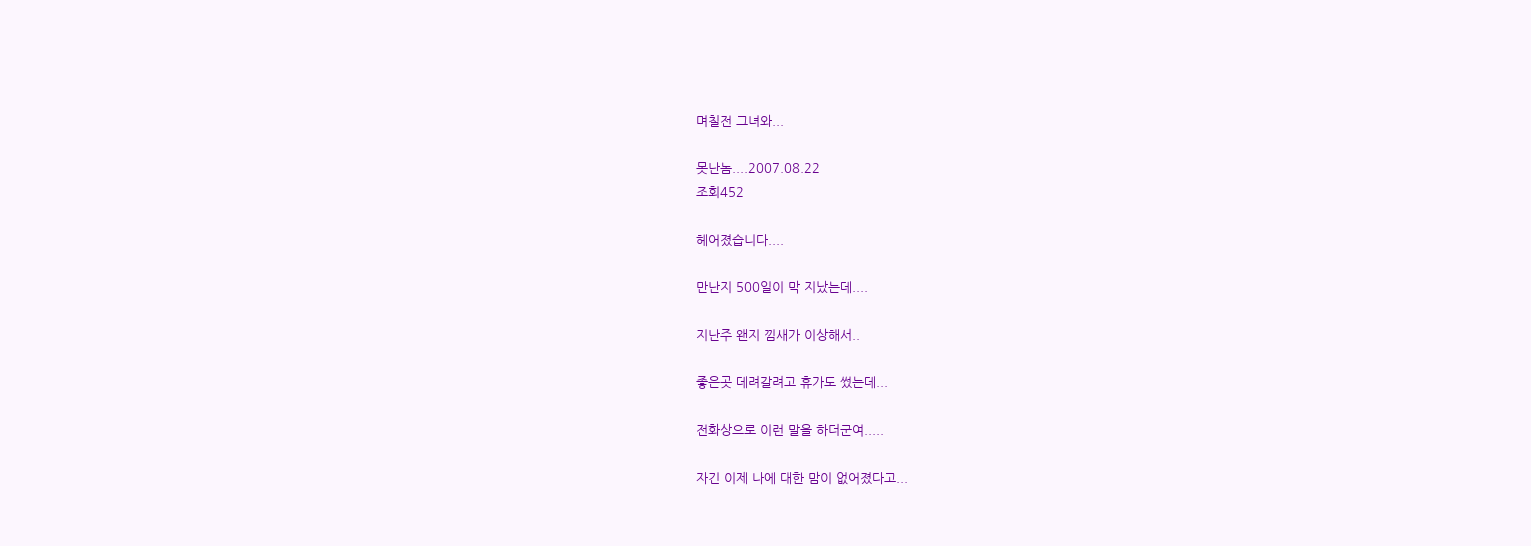며칠전 그녀와...

못난놈....2007.08.22
조회452

헤어졌습니다....

만난지 500일이 막 지났는데....

지난주 왠지 낌새가 이상해서..

좋은곳 데려갈려고 휴가도 썼는데...

전화상으로 이런 말을 하더군여.....

자긴 이제 나에 대한 맘이 없어졌다고...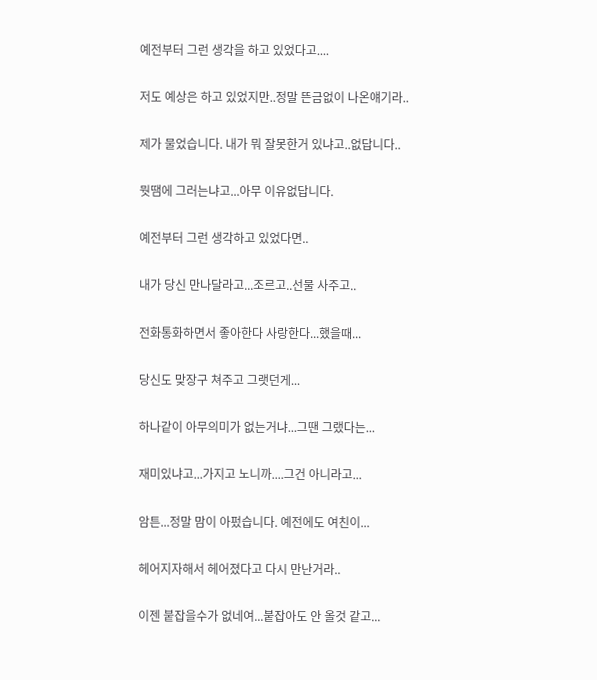예전부터 그런 생각을 하고 있었다고....

저도 예상은 하고 있었지만..정말 뜬금없이 나온얘기라..

제가 물었습니다. 내가 뭐 잘못한거 있냐고..없답니다..

뭣땜에 그러는냐고...아무 이유없답니다.

예전부터 그런 생각하고 있었다면..

내가 당신 만나달라고...조르고..선물 사주고..

전화통화하면서 좋아한다 사랑한다...했을때...

당신도 맞장구 쳐주고 그랫던게...

하나같이 아무의미가 없는거냐...그땐 그랬다는...

재미있냐고...가지고 노니까....그건 아니라고...

암튼...정말 맘이 아펐습니다. 예전에도 여친이...

헤어지자해서 헤어졌다고 다시 만난거라..

이젠 붙잡을수가 없네여...붙잡아도 안 올것 같고...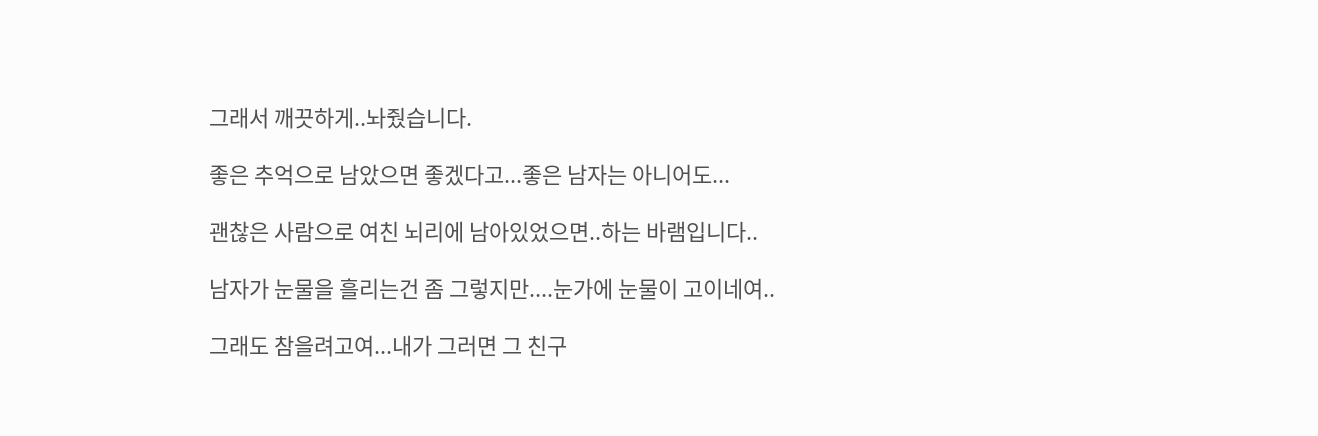그래서 깨끗하게..놔줬습니다.

좋은 추억으로 남았으면 좋겠다고...좋은 남자는 아니어도...

괜찮은 사람으로 여친 뇌리에 남아있었으면..하는 바램입니다..

남자가 눈물을 흘리는건 좀 그렇지만....눈가에 눈물이 고이네여..

그래도 참을려고여...내가 그러면 그 친구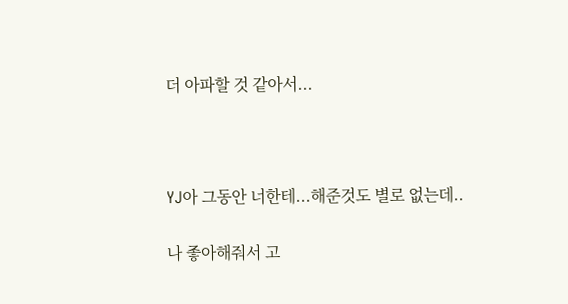더 아파할 것 같아서...



YJ아 그동안 너한테...해준것도 별로 없는데..

나 좋아해줘서 고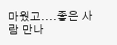마웠고....좋은 사람 만나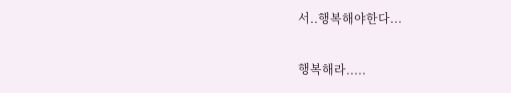서..행복해야한다...

행복해라.....